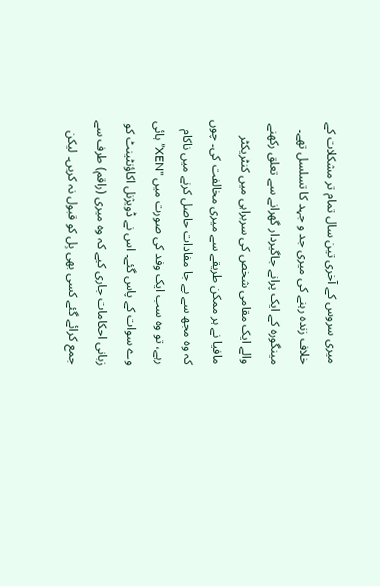میری سروس کے آخری تین سال تمام تر مشکلات کے خلاف زندہ رہنے کی میری جد و جہد کا تسلسل تھے۔ مینگورہ کے ایک پرانے جاگیردار گھرانے سے تعلق رکھنے والے ایک مقامی شخص کی سربراہی میں کنٹریکٹر مافیا نے ہر ممکن طریقے سے میری مخالفت کی۔ چوں کہ وہ مجھ سے بے جا مفادات حاصل کرنے میں ناکام رہے، تو وہ سب ایک وفد کی صورت میں "XEN” ہائی وے سوات کے پاس گئے۔ اس نے ڈویژنل اکاؤنٹینٹ کو زبانی احکامات جاری کیے کہ وہ میری (راقم) طرف سے جمع کرائے گئے کسی بھی بِل کو قبول نہ کریں۔ لیکن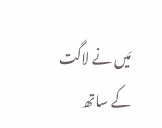مَیں نے لاگت کے ساتھ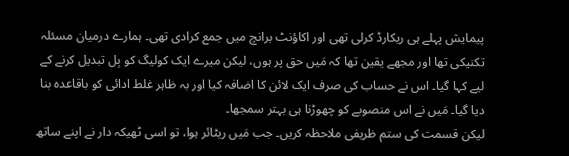پیمایش پہلے ہی ریکارڈ کرلی تھی اور اکاؤنٹ برانچ میں جمع کرادی تھی۔ ہمارے درمیان مسئلہ تکنیکی تھا اور مجھے یقین تھا کہ مَیں حق پر ہوں، لیکن میرے ایک کولیگ کو بِل تبدیل کرنے کے لیے کہا گیا۔ اس نے حساب کی صرف ایک لائن کا اضافہ کیا اور بہ ظاہر غلط ادائی کو باقاعدہ بنا دیا گیا۔ مَیں نے اس منصوبے کو چھوڑنا ہی بہتر سمجھا۔
لیکن قسمت کی ستم ظریفی ملاحظہ کریں۔ جب مَیں ریٹائر ہوا، تو اسی ٹھیکہ دار نے اپنے ساتھ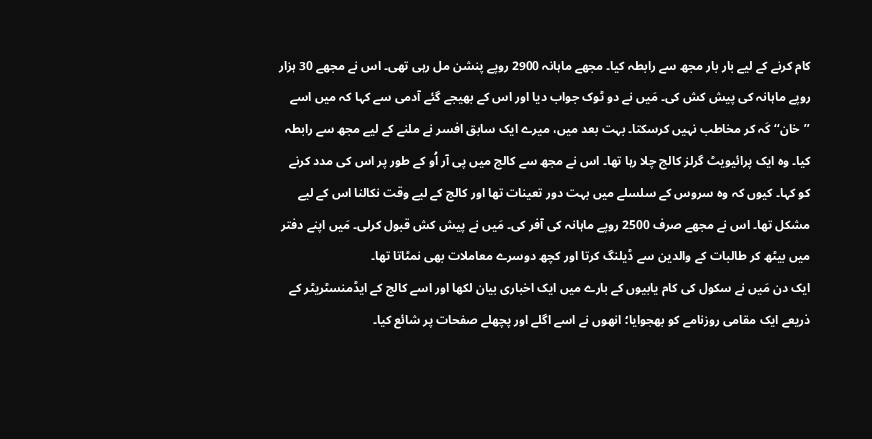کام کرنے کے لیے بار بار مجھ سے رابطہ کیا۔ مجھے ماہانہ 2900 روپے پنشن مل رہی تھی۔ اس نے مجھے 30 ہزار روپے ماہانہ کی پیش کش کی۔ مَیں نے دو ٹوک جواب دیا اور اس کے بھیجے گئے آدمی سے کہا کہ میں اسے ’’خان‘‘ کَہ کر مخاطب نہیں کرسکتا۔ بہت بعد میں، میرے ایک سابق افسر نے ملنے کے لیے مجھ سے رابطہ کیا۔ وہ ایک پرائیویٹ گرلز کالج چلا رہا تھا۔ اس نے مجھ سے کالج میں پی آر اُو کے طور پر اس کی مدد کرنے کو کہا۔ کیوں کہ وہ سروس کے سلسلے میں بہت دور تعینات تھا اور کالج کے لیے وقت نکالنا اس کے لیے مشکل تھا۔ اس نے مجھے صرف 2500 روپے ماہانہ کی آفر کی۔ مَیں نے پیش کش قبول کرلی۔ مَیں اپنے دفتر میں بیٹھ کر طالبات کے والدین سے ڈیلنگ کرتا اور کچھ دوسرے معاملات بھی نمٹاتا تھا۔
ایک دن مَیں نے سکول کی کام یابیوں کے بارے میں ایک اخباری بیان لکھا اور اسے کالج کے ایڈمنسٹریٹر کے ذریعے ایک مقامی روزنامے کو بھجوایا؛ انھوں نے اسے اگلے اور پچھلے صفحات پر شائع کیا۔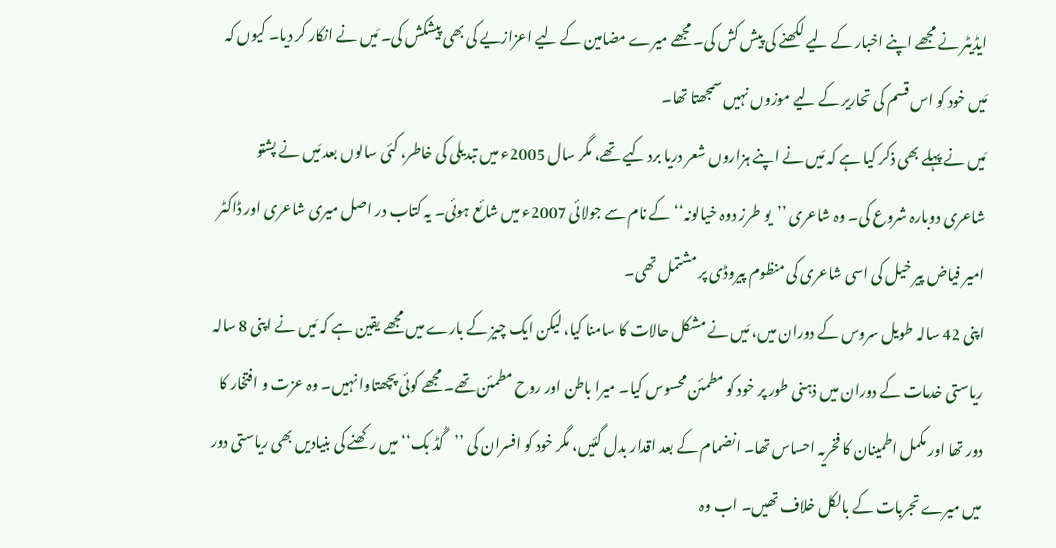ایڈیٹر نے مجھے اپنے اخبار کے لیے لکھنے کی پیش کش کی۔ مجھے میرے مضامین کے لیے اعزازیے کی بھی پیشکش کی۔ مَیں نے انکار کر دیا۔ کیوں کہ مَیں خود کو اس قسم کی تحاریر کے لیے موزوں نہیں سمجھتا تھا۔
مَیں نے پہلے بھی ذکر کیا ہے کہ مَیں نے اپنے ہزاروں شعر دریا برد کیے تھے، مگر سال 2005ء میں تبدیلی کی خاطر، کئی سالوں بعد مَیں نے پشتو شاعری دوبارہ شروع کی۔ وہ شاعری ’’یو طرز دوہ خیالونہ‘‘ کے نام سے جولائی 2007ء میں شائع ہوئی۔ یہ کتاب در اصل میری شاعری اور ڈاکٹر امیر فیاض پیر خیل کی اسی شاعری کی منظوم پیروڈی پر مشتمل تھی۔
اپنی 42 سالہ طویل سروس کے دوران میں، مَیں نے مشکل حالات کا سامنا کیا، لیکن ایک چیز کے بارے میں مجھے یقین ہے کہ مَیں نے اپنی 8 سالہ ریاستی خدمات کے دوران میں ذہنی طور پر خود کو مطمئن محسوس کیا۔ میرا باطن اور روح مطمئن تھے۔ مجھے کوئی پچھتاوا نہیں۔ وہ عزت و افتخار کا دور تھا اور مکمل اطمینان کا فخریہ احساس تھا۔ انضمام کے بعد اقدار بدل گئیں، مگر خود کو افسران کی ’’گُڈ بک‘‘ میں رکھنے کی بنیادیں بھی ریاستی دور میں میرے تجربات کے بالکل خلاف تھیں۔ اب وہ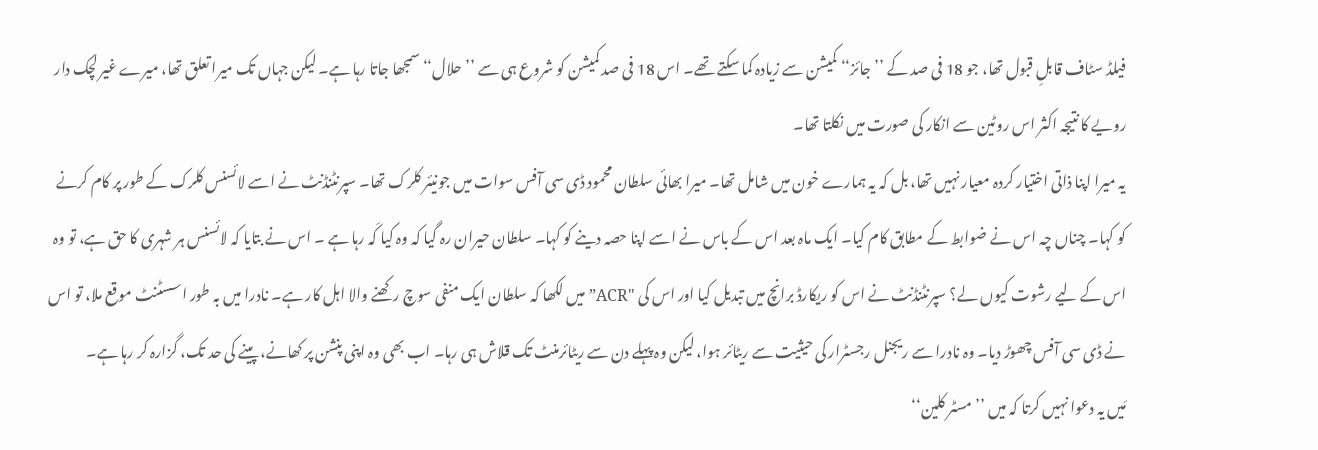فیلڈ سٹاف قابلِ قبول تھا، جو 18 فی صد کے ’’جائز‘‘ کمیشن سے زیادہ کما سکتے تھے۔ اس 18 فی صد کمیشن کو شروع ہی سے ’’حلال‘‘ سمجھا جاتا رہا ہے۔ لیکن جہاں تک میرا تعلق تھا، میرے غیر لچک دار رویے کا نتیجہ اکثر اس روٹین سے انکار کی صورت میں نکلتا تھا۔
یہ میرا اپنا ذاتی اختیار کردہ معیار نہیں تھا، بل کہ یہ ہمارے خون میں شامل تھا۔ میرا بھائی سلطان محمود ڈی سی آفس سوات میں جونیئر کلرک تھا۔ سپرنٹنڈنٹ نے اسے لائسنس کلرک کے طور پر کام کرنے کو کہا۔ چناں چہ اس نے ضوابط کے مطابق کام کیا۔ ایک ماہ بعد اس کے باس نے اسے اپنا حصہ دینے کو کہا۔ سلطان حیران رہ گیا کہ وہ کیا کَہ رہا ہے ۔ اس نے بتایا کہ لائسنس ہر شہری کا حق ہے، تو وہ اس کے لیے رشوت کیوں لے؟ سپرنٹنڈنٹ نے اس کو ریکارڈ برانچ میں تبدیل کیا اور اس کی "ACR” میں لکھا کہ سلطان ایک منفی سوچ رکھنے والا اہل کار ہے۔ نادرا میں بہ طور اسسٹنٹ موقع ملا، تو اس نے ڈی سی آفس چھوڑ دیا۔ وہ نادرا سے ریجنل رجسٹرار کی حیثیت سے ریٹائر ہوا، لیکن وہ پہلے دن سے ریٹائرمنٹ تک قلاش ہی رہا۔ اب بھی وہ اپنی پنشن پر کھانے، پینے کی حد تک، گزارہ کر رہا ہے۔
مَیں یہ دعوا نہیں کرتا کہ میں ’’مسٹر کلین‘‘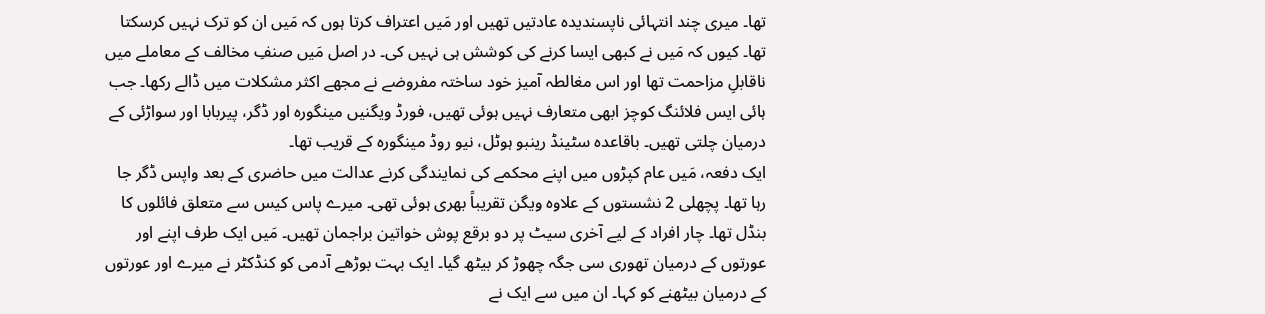تھا۔ میری چند انتہائی ناپسندیدہ عادتیں تھیں اور مَیں اعتراف کرتا ہوں کہ مَیں ان کو ترک نہیں کرسکتا تھا۔ کیوں کہ مَیں نے کبھی ایسا کرنے کی کوشش ہی نہیں کی۔ در اصل مَیں صنفِ مخالف کے معاملے میں ناقابلِ مزاحمت تھا اور اس مغالطہ آمیز خود ساختہ مفروضے نے مجھے اکثر مشکلات میں ڈالے رکھا۔ جب ہائی ایس فلائنگ کوچز ابھی متعارف نہیں ہوئی تھیں، فورڈ ویگنیں مینگورہ اور ڈگر، پیربابا اور سواڑئی کے درمیان چلتی تھیں۔ باقاعدہ سٹینڈ رینبو ہوٹل، نیو روڈ مینگورہ کے قریب تھا۔
ایک دفعہ، مَیں عام کپڑوں میں اپنے محکمے کی نمایندگی کرنے عدالت میں حاضری کے بعد واپس ڈگر جا رہا تھا۔ پچھلی 2 نشستوں کے علاوہ ویگن تقریباً بھری ہوئی تھی۔ میرے پاس کیس سے متعلق فائلوں کا بنڈل تھا۔ چار افراد کے لیے آخری سیٹ پر دو برقع پوش خواتین براجمان تھیں۔ مَیں ایک طرف اپنے اور عورتوں کے درمیان تھوری سی جگہ چھوڑ کر بیٹھ گیا۔ ایک بہت بوڑھے آدمی کو کنڈکٹر نے میرے اور عورتوں کے درمیان بیٹھنے کو کہا۔ ان میں سے ایک نے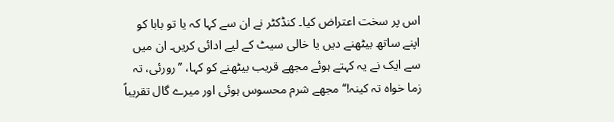اس پر سخت اعتراض کیا۔ کنڈکٹر نے ان سے کہا کہ یا تو بابا کو اپنے ساتھ بیٹھنے دیں یا خالی سیٹ کے لیے ادائی کریں۔ ان میں سے ایک نے یہ کہتے ہوئے مجھے قریب بیٹھنے کو کہا، ’’رورئی، تہ زما خواہ تہ کینہ!‘‘ مجھے شرم محسوس ہوئی اور میرے گال تقریباً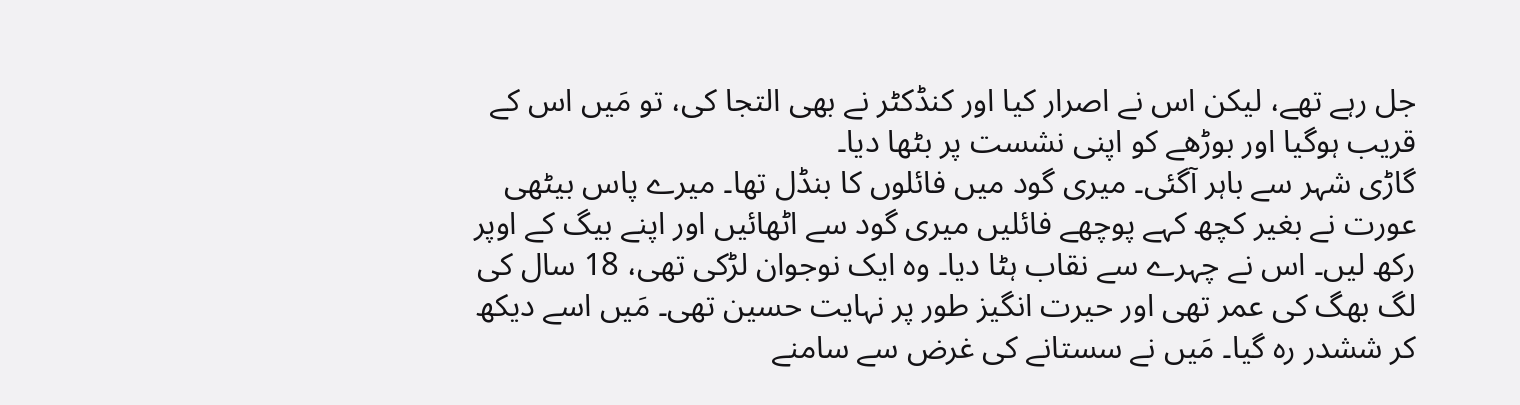جل رہے تھے، لیکن اس نے اصرار کیا اور کنڈکٹر نے بھی التجا کی، تو مَیں اس کے قریب ہوگیا اور بوڑھے کو اپنی نشست پر بٹھا دیا۔
گاڑی شہر سے باہر آگئی۔ میری گود میں فائلوں کا بنڈل تھا۔ میرے پاس بیٹھی عورت نے بغیر کچھ کہے پوچھے فائلیں میری گود سے اٹھائیں اور اپنے بیگ کے اوپر رکھ لیں۔ اس نے چہرے سے نقاب ہٹا دیا۔ وہ ایک نوجوان لڑکی تھی، 18 سال کی لگ بھگ کی عمر تھی اور حیرت انگیز طور پر نہایت حسین تھی۔ مَیں اسے دیکھ کر ششدر رہ گیا۔ مَیں نے سستانے کی غرض سے سامنے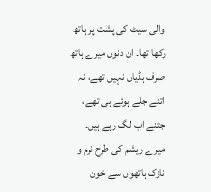والی سیٹ کی پشت پر ہاتھ رکھا تھا۔ ان دنوں میرے ہاتھ صرف ہڈیاں نہیں تھے، نہ اتنے جلے ہوئے ہی تھے، جتنے اب لگ رہے ہیں۔ میرے ریشم کی طرح نرم و نازک ہاتھوں سے خون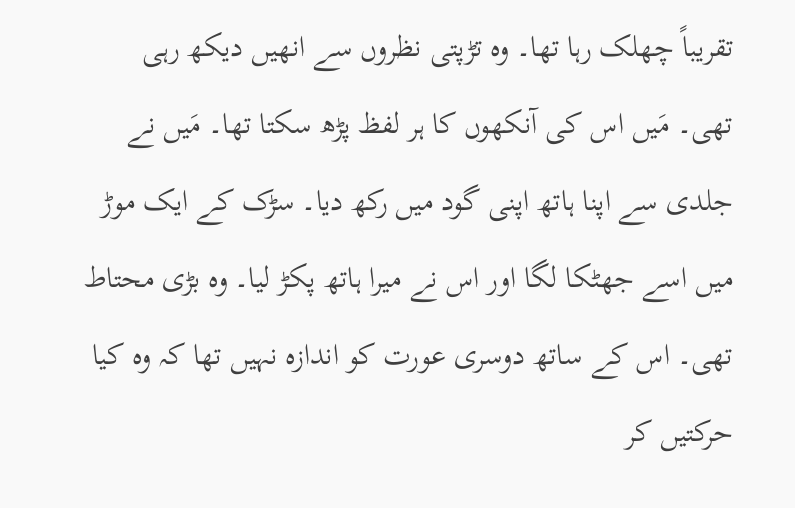تقریباً چھلک رہا تھا۔ وہ تڑپتی نظروں سے انھیں دیکھ رہی تھی۔ مَیں اس کی آنکھوں کا ہر لفظ پڑھ سکتا تھا۔ مَیں نے جلدی سے اپنا ہاتھ اپنی گود میں رکھ دیا۔ سڑک کے ایک موڑ میں اسے جھٹکا لگا اور اس نے میرا ہاتھ پکڑ لیا۔ وہ بڑی محتاط تھی۔ اس کے ساتھ دوسری عورت کو اندازہ نہیں تھا کہ وہ کیا حرکتیں کر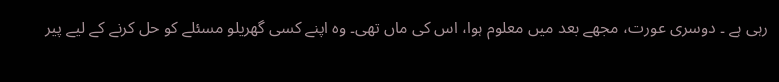رہی ہے ۔ دوسری عورت، مجھے بعد میں معلوم ہوا، اس کی ماں تھی۔ وہ اپنے کسی گھریلو مسئلے کو حل کرنے کے لیے پیر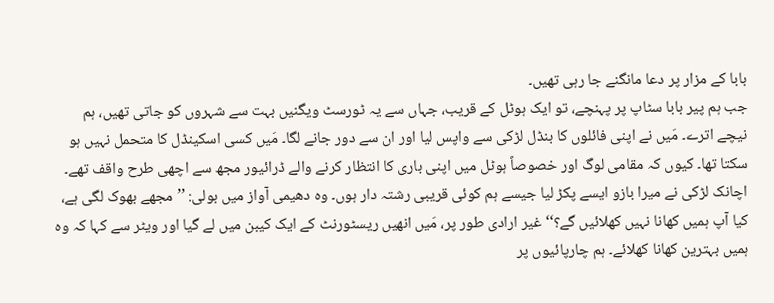بابا کے مزار پر دعا مانگنے جا رہی تھیں۔
جب ہم پیر بابا سٹاپ پر پہنچے، تو ایک ہوٹل کے قریب، جہاں سے یہ ٹورسٹ ویگنیں بہت سے شہروں کو جاتی تھیں، ہم نیچے اترے۔ مَیں نے اپنی فائلوں کا بنڈل لڑکی سے واپس لیا اور ان سے دور جانے لگا۔ مَیں کسی اسکینڈل کا متحمل نہیں ہو سکتا تھا۔ کیوں کہ مقامی لوگ اور خصوصاً ہوٹل میں اپنی باری کا انتظار کرنے والے ڈرائیور مجھ سے اچھی طرح واقف تھے۔ اچانک لڑکی نے میرا بازو ایسے پکڑ لیا جیسے ہم کوئی قریبی رشتہ دار ہوں۔ وہ دھیمی آواز میں بولی: ’’مجھے بھوک لگی ہے، کیا آپ ہمیں کھانا نہیں کھلائیں گے؟‘‘ غیر ارادی طور پر، مَیں انھیں ریسٹورنٹ کے ایک کیبن میں لے گیا اور ویٹر سے کہا کہ وہ ہمیں بہترین کھانا کھلائے۔ ہم چارپائیوں پر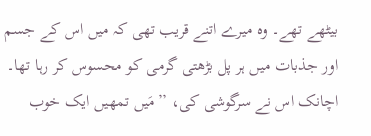بیٹھے تھے۔ وہ میرے اتنے قریب تھی کہ میں اس کے جسم اور جذبات میں ہر پل بڑھتی گرمی کو محسوس کر رہا تھا۔ اچانک اس نے سرگوشی کی، ’’مَیں تمھیں ایک خوب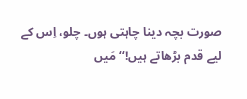صورت بچہ دینا چاہتی ہوں۔ چلو، اِس کے لیے قدم بڑھاتے ہیں!‘‘ مَیں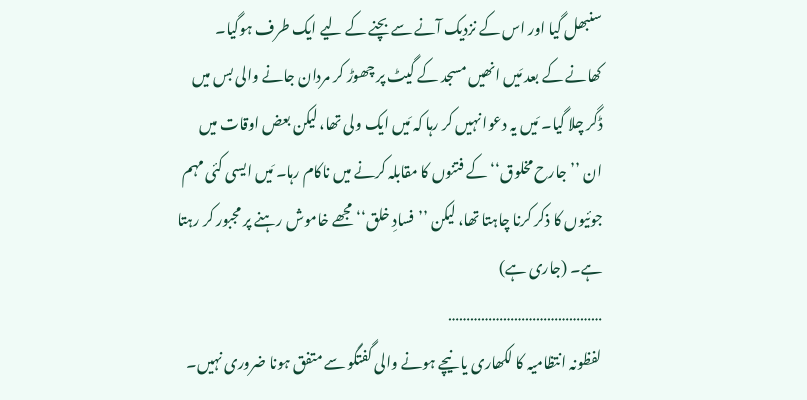سنبھل گیا اور اس کے نزدیک آنے سے بچنے کے لیے ایک طرف ہوگیا۔
کھانے کے بعد مَیں انھیں مسجد کے گیٹ پر چھوڑ کر مردان جانے والی بس میں ڈگر چلا گیا۔ مَیں یہ دعوا نہیں کر رہا کہ مَیں ایک ولی تھا، لیکن بعض اوقات میں ان ’’جارح مخلوق‘‘ کے فتنوں کا مقابلہ کرنے میں ناکام رہا۔ مَیں ایسی کئی مہم جوئیوں کا ذکر کرنا چاہتا تھا، لیکن ’’فسادِ خلق‘‘ مجھے خاموش رہنے پر مجبور کر رہتا ہے۔ (جاری ہے)
……………………………………
لفظونہ انتظامیہ کا لکھاری یا نیچے ہونے والی گفتگو سے متفق ہونا ضروری نہیں۔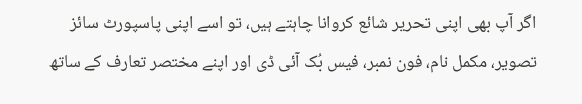اگر آپ بھی اپنی تحریر شائع کروانا چاہتے ہیں، تو اسے اپنی پاسپورٹ سائز تصویر، مکمل نام، فون نمبر، فیس بُک آئی ڈی اور اپنے مختصر تعارف کے ساتھ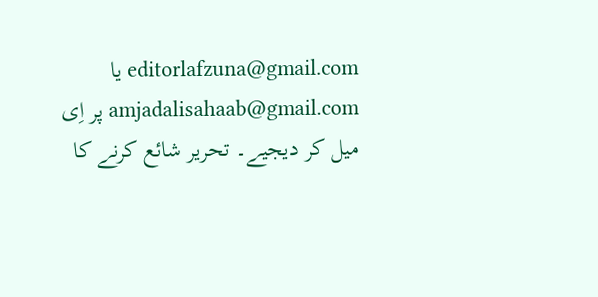editorlafzuna@gmail.com یا amjadalisahaab@gmail.com پر اِی میل کر دیجیے۔ تحریر شائع کرنے کا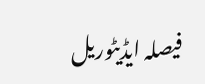فیصلہ ایڈیٹوریل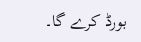بورڈ کرے گا۔